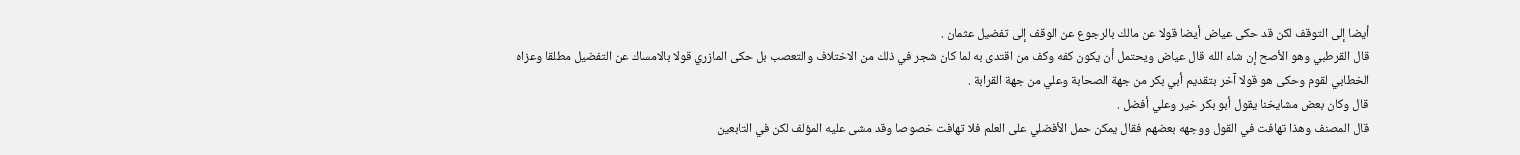أيضا إلى التوقف لكن قد حكى عياض أيضا قولا عن مالك بالرجوع عن الوقف إلى تفضيل عثمان .
قال القرطبي وهو الأصح إن شاء الله قال عياض ويحتمل أن يكون كفه وكف من اقتدى به لما كان شجر في ذلك من الاختلاف والتعصب بل حكى المازري قولا بالامساك عن التفضيل مطلقا وعزاه الخطابي لقوم وحكى هو قولا آخر بتقديم أبي بكر من جهة الصحابة وعلي من جهة القرابة .
قال وكان بعض مشايخنا يقول أبو بكر خير وعلي أفضل .
قال المصنف وهذا تهافت في القول ووجهه بعضهم فقال يمكن حمل الأفضلي على العلم فلا تهافت خصوصا وقد مشى عليه المؤلف لكن في التابعين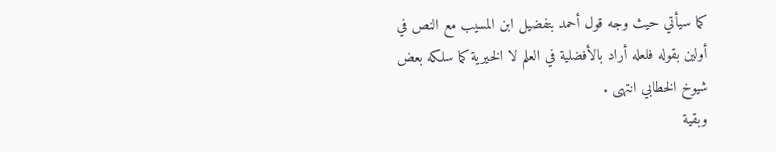كما سيأتي حيث وجه قول أحمد بتفضيل ابن المسيب مع النص في أولين بقوله فلعله أراد بالأفضلية في العلم لا الخيرية كما سلكه بعض شيوخ الخطابي انتهى .
وبقية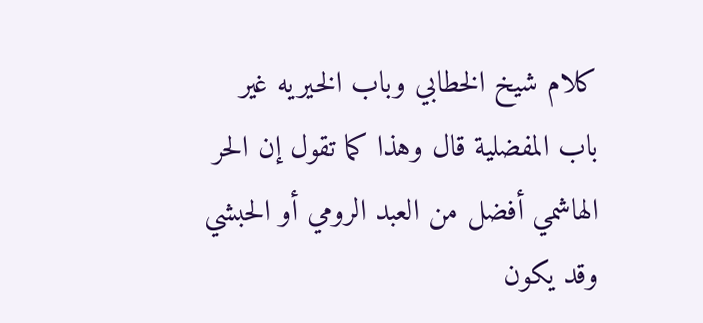كلام شيخ الخطابي وباب الخيريه غير باب المفضلية قال وهذا كما تقول إن الحر الهاشمي أفضل من العبد الرومي أو الحبشي وقد يكون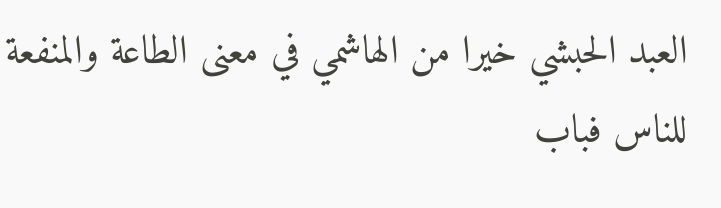العبد الحبشي خيرا من الهاشمي في معنى الطاعة والمنفعة للناس فباب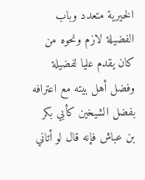الخيرية متعدد وباب الفضيلة لازم ونحوه من كان يقدم عليا لفضيلة وفضل أهل بيته مع اعترافه بفضل الشيخين كأبي بكر بن عباش فإنه قال لو أتاني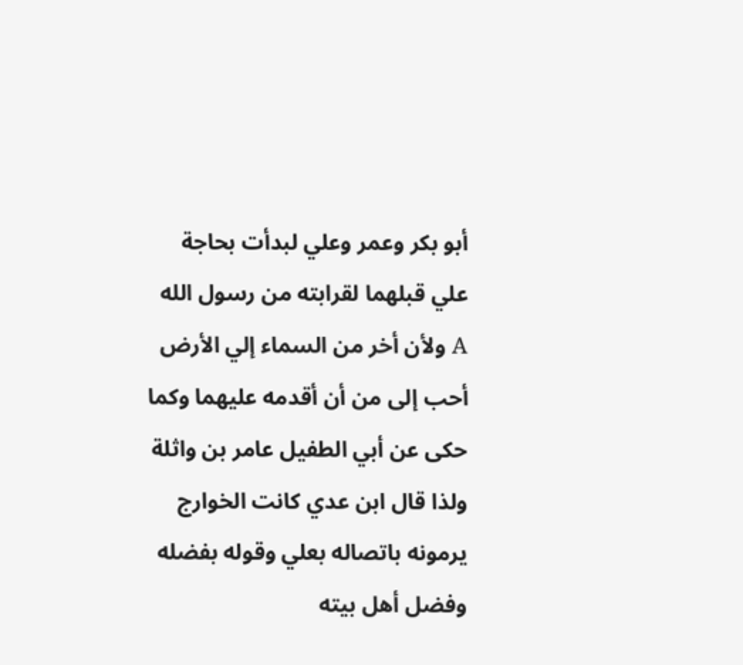أبو بكر وعمر وعلي لبدأت بحاجة علي قبلهما لقرابته من رسول الله A ولأن أخر من السماء إلي الأرض أحب إلى من أن أقدمه عليهما وكما حكى عن أبي الطفيل عامر بن واثلة ولذا قال ابن عدي كانت الخوارج يرمونه باتصاله بعلي وقوله بفضله وفضل أهل بيته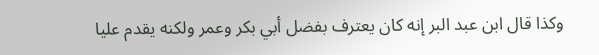وكذا قال ابن عبد البر إنه كان يعترف بفضل أبي بكر وعمر ولكنه يقدم عليا